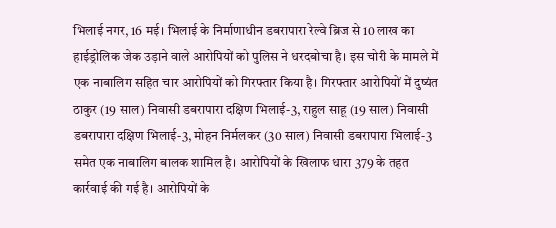भिलाई नगर, 16 मई। भिलाई के निर्माणाधीन डबरापारा रेल्वे ब्रिज से 10 लाख का हाईड्रोलिक जेक उड़ाने वाले आरोपियों को पुलिस ने धरदबोचा है। इस चोरी के मामले में एक नाबालिग सहित चार आरोपियों को गिरफ्तार किया है। गिरफ्तार आरोपियों में दुष्यंत ठाकुर (19 साल) निवासी डबरापारा दक्षिण भिलाई-3, राहुल साहू (19 साल) निवासी डबरापारा दक्षिण भिलाई-3, मोहन निर्मलकर (30 साल) निवासी डबरापारा भिलाई-3 समेत एक नाबालिग बालक शामिल है। आरोपियों के खिलाफ धारा 379 के तहत कार्रवाई की गई है। आरोपियों के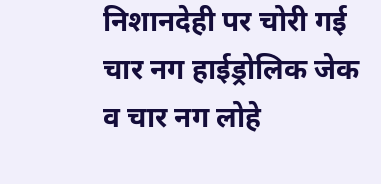निशानदेही पर चोरी गई चार नग हाईड्रोलिक जेक व चार नग लोहे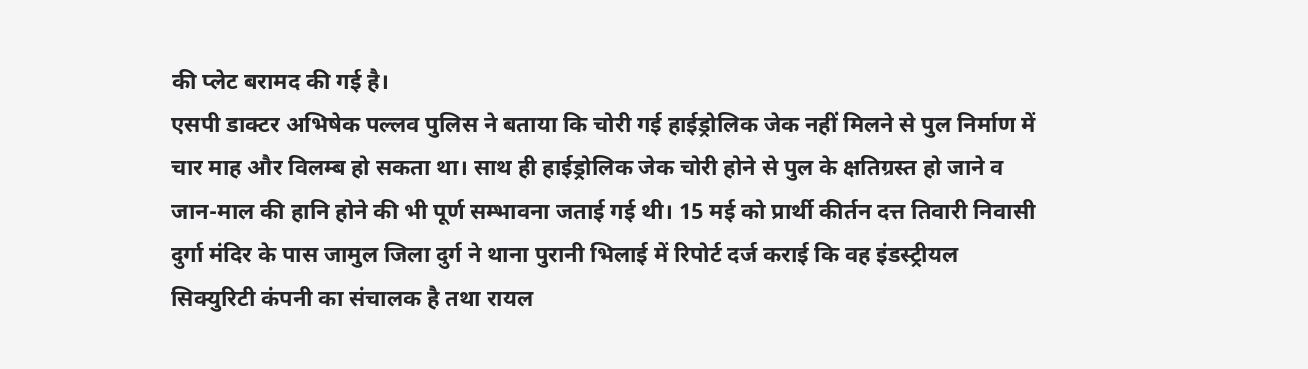की प्लेट बरामद की गई है।
एसपी डाक्टर अभिषेक पल्लव पुलिस ने बताया कि चोरी गई हाईड्रोलिक जेक नहीं मिलने से पुल निर्माण में चार माह और विलम्ब हो सकता था। साथ ही हाईड्रोलिक जेक चोरी होने से पुल के क्षतिग्रस्त हो जाने व जान-माल की हानि होने की भी पूर्ण सम्भावना जताई गई थी। 15 मई को प्रार्थी कीर्तन दत्त तिवारी निवासी दुर्गा मंदिर के पास जामुल जिला दुर्ग ने थाना पुरानी भिलाई में रिपोर्ट दर्ज कराई कि वह इंडस्ट्रीयल सिक्युरिटी कंपनी का संचालक है तथा रायल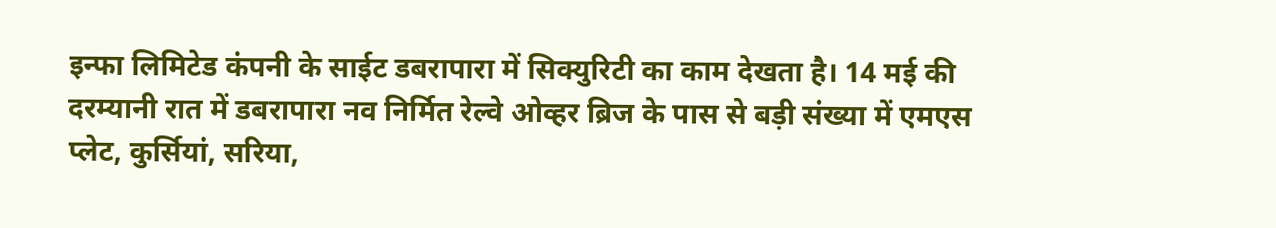इन्फा लिमिटेड कंपनी के साईट डबरापारा में सिक्युरिटी का काम देखता है। 14 मई की दरम्यानी रात में डबरापारा नव निर्मित रेल्वे ओव्हर ब्रिज के पास से बड़ी संख्या में एमएस प्लेट, कुर्सियां, सरिया,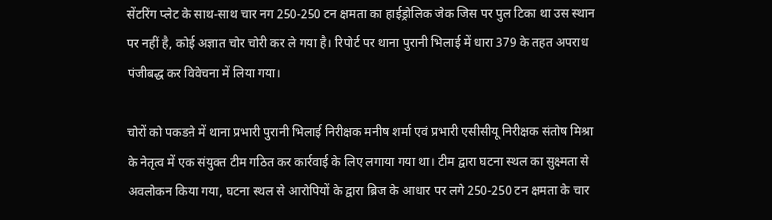सेंटरिंग प्लेट के साथ-साथ चार नग 250-250 टन क्षमता का हाईड्रोलिक जेक जिस पर पुल टिका था उस स्थान पर नहीं है, कोई अज्ञात चोर चोरी कर ले गया है। रिपोर्ट पर थाना पुरानी भिलाई में धारा 379 के तहत अपराध पंजीबद्ध कर विवेचना में लिया गया।

चोरों को पकडऩे में थाना प्रभारी पुरानी भिलाई निरीक्षक मनीष शर्मा एवं प्रभारी एसीसीयू निरीक्षक संतोष मिश्रा के नेतृत्व में एक संयुक्त टीम गठित कर कार्रवाई के लिए लगाया गया था। टीम द्वारा घटना स्थल का सुक्ष्मता से अवलोकन किया गया, घटना स्थल से आरोपियों के द्वारा ब्रिज के आधार पर लगे 250-250 टन क्षमता के चार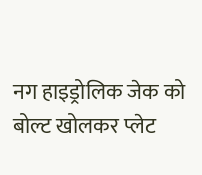नग हाइड्रोलिक जेक को बोल्ट खोलकर प्लेट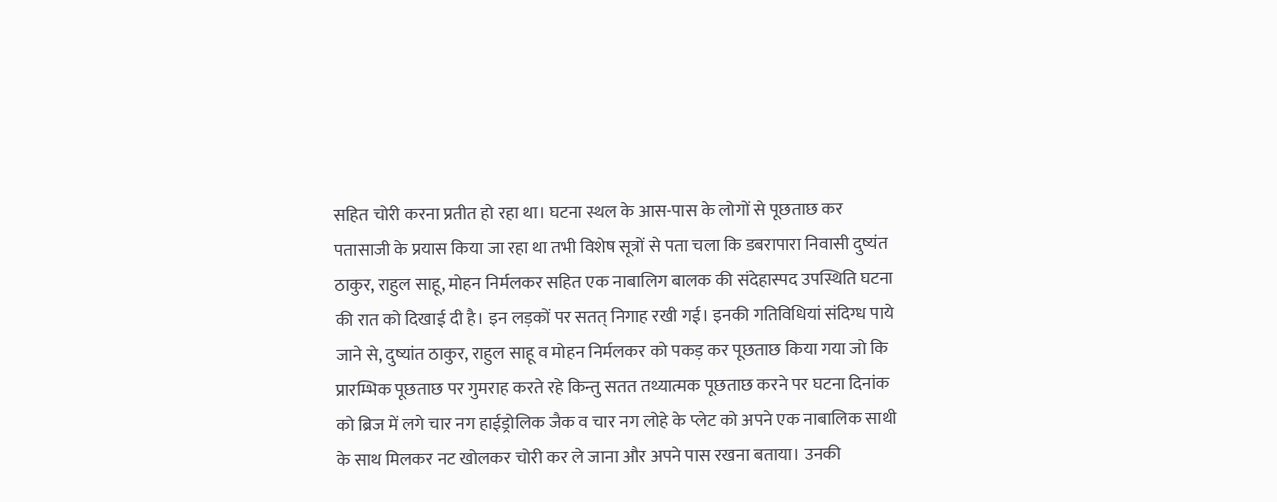सहित चोरी करना प्रतीत हो रहा था। घटना स्थल के आस-पास के लोगों से पूछताछ कर पतासाजी के प्रयास किया जा रहा था तभी विशेष सूत्रों से पता चला कि डबरापारा निवासी दुष्यंत ठाकुर, राहुल साहू, मोहन निर्मलकर सहित एक नाबालिग बालक की संदेहास्पद उपस्थिति घटना की रात को दिखाई दी है। इन लड़कों पर सतत् निगाह रखी गई। इनकी गतिविधियां संदिग्ध पाये जाने से, दुष्यांत ठाकुर, राहुल साहू व मोहन निर्मलकर को पकड़ कर पूछताछ किया गया जो कि प्रारम्भिक पूछताछ पर गुमराह करते रहे किन्तु सतत तथ्यात्मक पूछताछ करने पर घटना दिनांक को ब्रिज में लगे चार नग हाईड्रोलिक जैक व चार नग लोहे के प्लेट को अपने एक नाबालिक साथी के साथ मिलकर नट खोलकर चोरी कर ले जाना और अपने पास रखना बताया। उनकी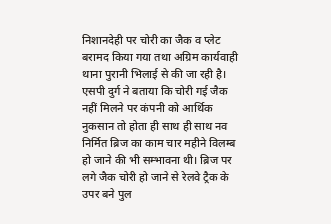निशानदेही पर चोरी का जैक व प्लेट बरामद किया गया तथा अग्रिम कार्यवाही थाना पुरानी भिलाई से की जा रही है।
एसपी दुर्ग ने बताया कि चोरी गई जैक नहीं मिलने पर कंपनी को आर्थिक नुकसान तो होता ही साथ ही साथ नव निर्मित ब्रिज का काम चार महीने विलम्ब हो जाने की भी सम्भावना थी। ब्रिज पर लगे जैक चोरी हो जाने से रेलवे ट्रैक के उपर बने पुल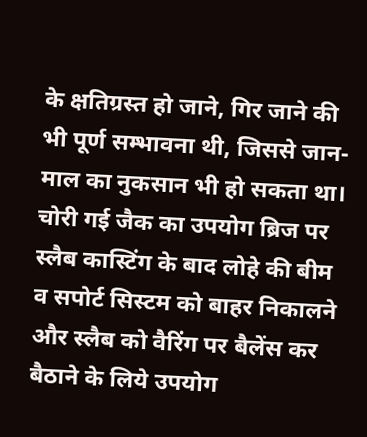के क्षतिग्रस्त हो जाने, गिर जाने की भी पूर्ण सम्भावना थी, जिससे जान-माल का नुकसान भी हो सकता था।
चोरी गई जैक का उपयोग ब्रिज पर स्लैब कास्टिंग के बाद लोहे की बीम व सपोर्ट सिस्टम को बाहर निकालने और स्लैब को वैरिंग पर बैलेंस कर बैठाने के लिये उपयोग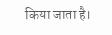किया जाता है।